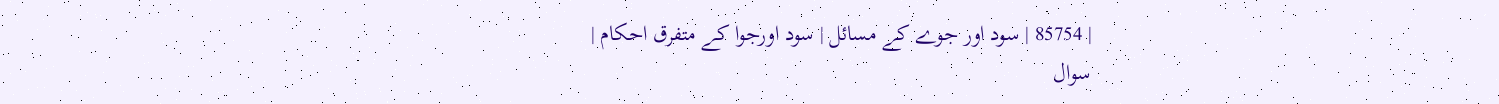| 85754 | سود اور جوے کے مسائل | سود اورجوا کے متفرق احکام |
سوال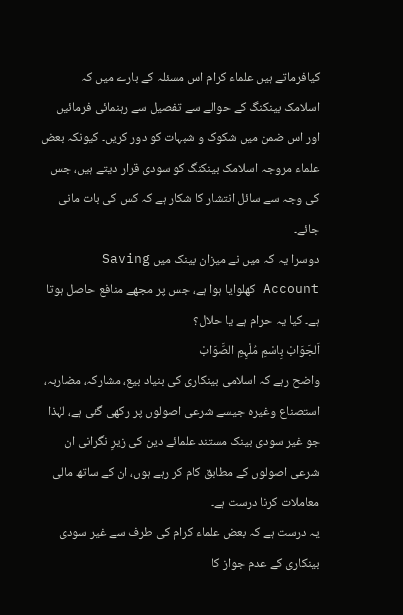کیافرماتے ہیں علماء کرام اس مسئلہ کے بارے میں کہ
اسلامک بینکنگ کے حوالے سے تفصیل سے رہنمائی فرمائیں اور اس ضمن میں شکوک و شبہات کو دور کریں۔ کیونکہ بعض علماء مروجہ اسلامک بینکنگ کو سودی قرار دیتے ہیں، جس کی وجہ سے سائل انتشار کا شکار ہے کہ کس کی بات مانی جائے۔
دوسرا یہ کہ میں نے میزان بینک میں Saving Account کھلوایا ہوا ہے، جس پر مجھے منافع حاصل ہوتا ہے۔ کیا یہ حرام ہے یا حلال؟
اَلجَوَابْ بِاسْمِ مُلْہِمِ الصَّوَابْ
واضح رہے کہ اسلامی بینکاری کی بنیاد بیع، مشارکہ، مضاربہ، استصناع وغیرہ جیسے شرعی اصولوں پر رکھی گئی ہے، لہٰذا جو غیر سودی بینک مستند علمائے دین کی زیرِ نگرانی ان شرعی اصولوں کے مطابق کام کر رہے ہوں، ان کے ساتھ مالی معاملات کرنا درست ہے۔
یہ درست ہے کہ بعض علماء کرام کی طرف سے غیر سودی بینکاری کے عدم جواز کا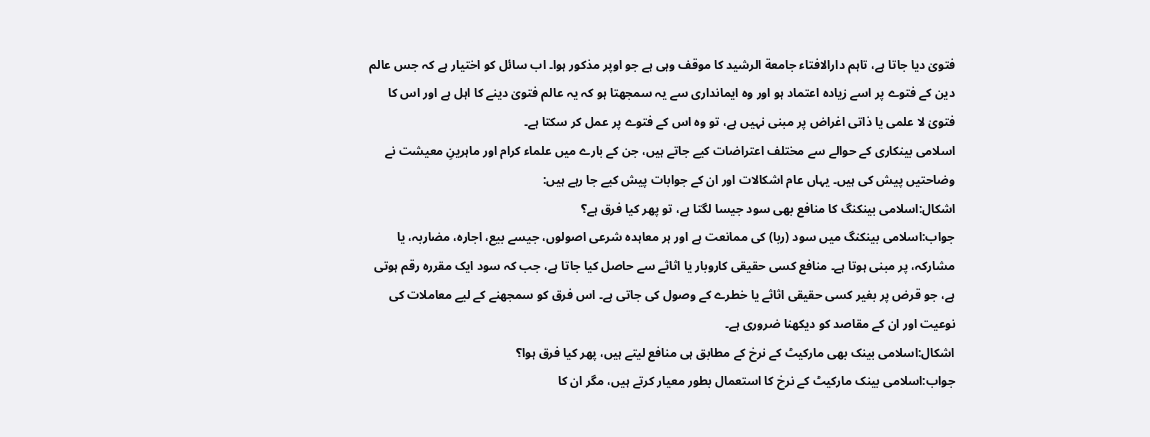فتویٰ دیا جاتا ہے، تاہم دارالافتاء جامعة الرشید کا موقف وہی ہے جو اوپر مذکور ہوا۔ اب سائل کو اختیار ہے کہ جس عالم دین کے فتوے پر اسے زیادہ اعتماد ہو اور وہ ایمانداری سے یہ سمجھتا ہو کہ یہ عالم فتویٰ دینے کا اہل ہے اور اس کا فتویٰ لا علمی یا ذاتی اغراض پر مبنی نہیں ہے، تو وہ اس کے فتوے پر عمل کر سکتا ہے۔
اسلامی بینکاری کے حوالے سے مختلف اعتراضات کیے جاتے ہیں، جن کے بارے میں علماء کرام اور ماہرینِ معیشت نے وضاحتیں پیش کی ہیں۔ یہاں عام اشکالات اور ان کے جوابات پیش کیے جا رہے ہیں:
اشکال:اسلامی بینکنگ کا منافع بھی سود جیسا لگتا ہے، تو پھر کیا فرق ہے؟
جواب:اسلامی بینکنگ میں سود (ربا) کی ممانعت ہے اور ہر معاہدہ شرعی اصولوں، جیسے بیع، اجارہ، مضاربہ، یا مشارکہ، پر مبنی ہوتا ہے۔ منافع کسی حقیقی کاروبار یا اثاثے سے حاصل کیا جاتا ہے، جب کہ سود ایک مقررہ رقم ہوتی ہے، جو قرض پر بغیر کسی حقیقی اثاثے یا خطرے کے وصول کی جاتی ہے۔ اس فرق کو سمجھنے کے لیے معاملات کی نوعیت اور ان کے مقاصد کو دیکھنا ضروری ہے۔
اشکال:اسلامی بینک بھی مارکیٹ کے نرخ کے مطابق ہی منافع لیتے ہیں، پھر کیا فرق ہوا؟
جواب:اسلامی بینک مارکیٹ کے نرخ کا استعمال بطور معیار کرتے ہیں، مگر ان کا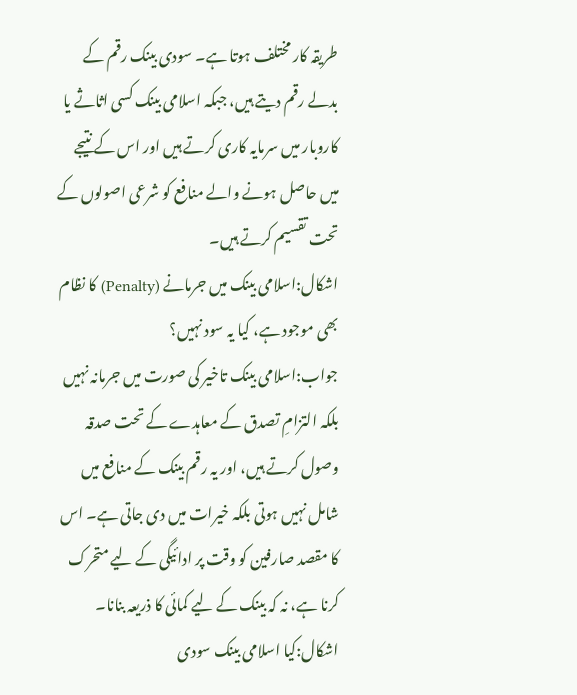طریقہ کار مختلف ہوتا ہے۔ سودی بینک رقم کے بدلے رقم دیتے ہیں، جبکہ اسلامی بینک کسی اثاثے یا کاروبار میں سرمایہ کاری کرتے ہیں اور اس کے نتیجے میں حاصل ہونے والے منافع کو شرعی اصولوں کے تحت تقسیم کرتے ہیں۔
اشکال:اسلامی بینک میں جرمانے (Penalty) کا نظام بھی موجود ہے، کیا یہ سود نہیں؟
جواب:اسلامی بینک تاخیر کی صورت میں جرمانہ نہیں بلکہ التزامِ تصدق کے معاہدے کے تحت صدقہ وصول کرتے ہیں، اور یہ رقم بینک کے منافع میں شامل نہیں ہوتی بلکہ خیرات میں دی جاتی ہے۔ اس کا مقصد صارفین کو وقت پر ادائیگی کے لیے متحرک کرنا ہے، نہ کہ بینک کے لیے کمائی کا ذریعہ بنانا۔
اشکال:کیا اسلامی بینک سودی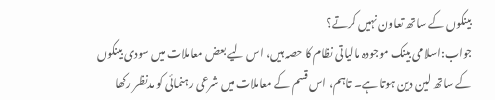بینکوں کے ساتھ تعاون نہیں کرتے؟
جواب:اسلامی بینک موجودہ مالیاتی نظام کا حصہ ہیں، اس لیے بعض معاملات میں سودی بینکوں کے ساتھ لین دین ہوتا ہے۔ تاہم، اس قسم کے معاملات میں شرعی رہنمائی کو مدنظر رکھا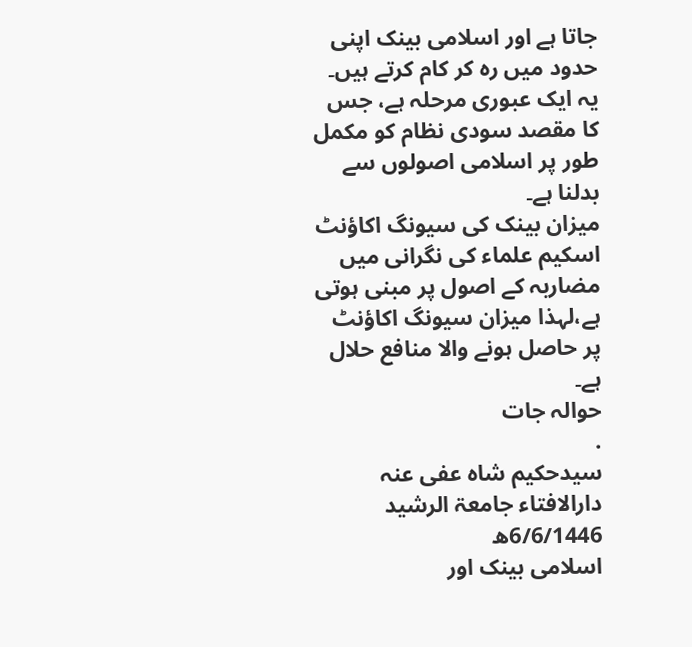جاتا ہے اور اسلامی بینک اپنی حدود میں رہ کر کام کرتے ہیں۔ یہ ایک عبوری مرحلہ ہے، جس کا مقصد سودی نظام کو مکمل طور پر اسلامی اصولوں سے بدلنا ہے۔
میزان بینک کی سیونگ اکاؤنٹ اسکیم علماء کی نگرانی میں مضاربہ کے اصول پر مبنی ہوتی ہے،لہذا میزان سیونگ اکاؤنٹ پر حاصل ہونے والا منافع حلال ہے۔
حوالہ جات
.
سیدحکیم شاہ عفی عنہ
دارالافتاء جامعۃ الرشید
6/6/1446ھ
اسلامی بینک اور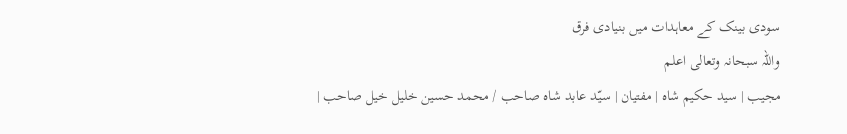سودی بینک کے معاہدات میں بنیادی فرق
واللہ سبحانہ وتعالی اعلم
مجیب | سید حکیم شاہ | مفتیان | سیّد عابد شاہ صاحب / محمد حسین خلیل خیل صاحب |